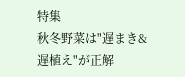特集
秋冬野菜は"遅まき&遅植え"が正解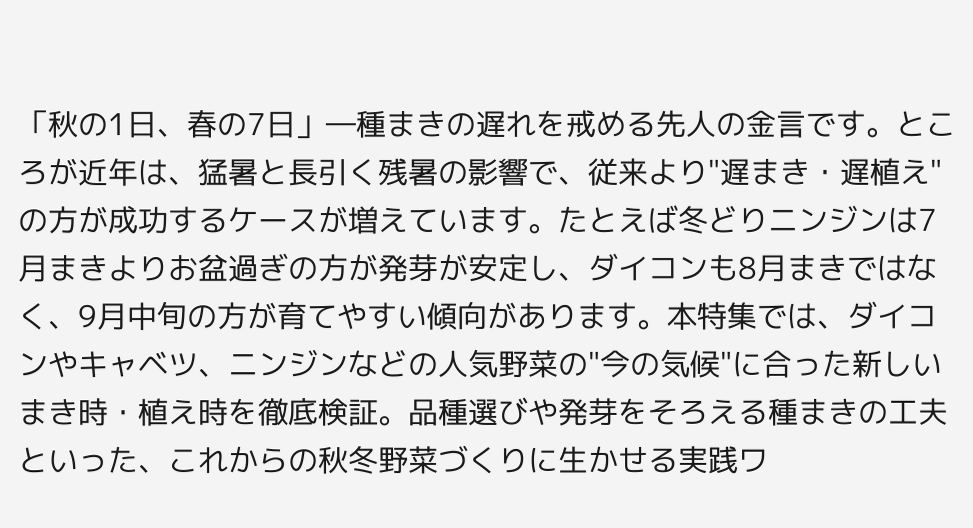「秋の1日、春の7日」―種まきの遅れを戒める先人の金言です。ところが近年は、猛暑と長引く残暑の影響で、従来より"遅まき・遅植え"の方が成功するケースが増えています。たとえば冬どりニンジンは7月まきよりお盆過ぎの方が発芽が安定し、ダイコンも8月まきではなく、9月中旬の方が育てやすい傾向があります。本特集では、ダイコンやキャベツ、ニンジンなどの人気野菜の"今の気候"に合った新しいまき時・植え時を徹底検証。品種選びや発芽をそろえる種まきの工夫といった、これからの秋冬野菜づくりに生かせる実践ワ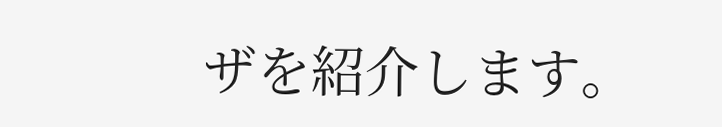ザを紹介します。